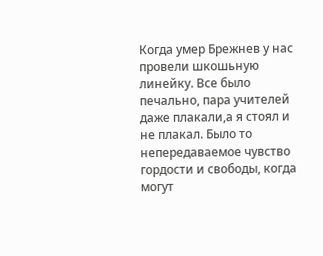Когда умер Брежнев у нас провели шкошьную линейку. Все было печально, пара учителей даже плакали,а я стоял и не плакал. Было то непередаваемое чувство гордости и свободы, когда могут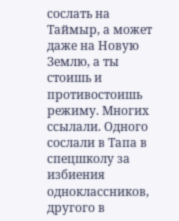сослать на Таймыр, а может даже на Новую Землю, а ты стоишь и противостоишь режиму. Многих ссылали. Одного сослали в Тапа в спецшколу за избиения одноклассников, другого в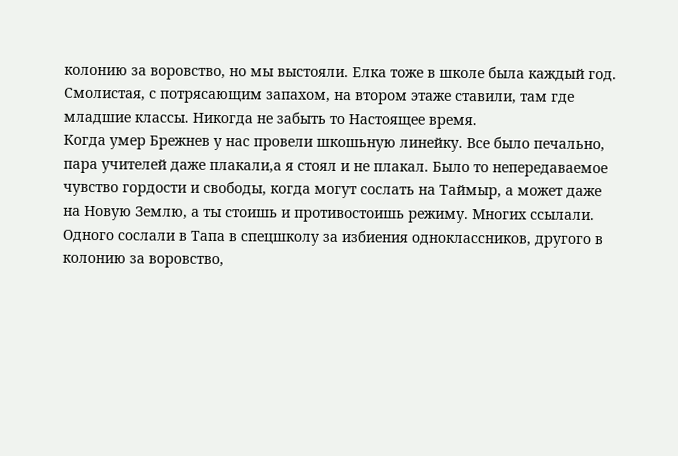колонию за воровство, но мы выстояли. Елка тоже в школе была каждый год. Смолистая, с потрясающим запахом, на втором этаже ставили, там где младшие классы. Никогда не забыть то Настоящее время.
Когда умер Брежнев у нас провели шкошьную линейку. Все было печально, пара учителей даже плакали,а я стоял и не плакал. Было то непередаваемое чувство гордости и свободы, когда могут сослать на Таймыр, а может даже на Новую Землю, а ты стоишь и противостоишь режиму. Многих ссылали. Одного сослали в Тапа в спецшколу за избиения одноклассников, другого в колонию за воровство,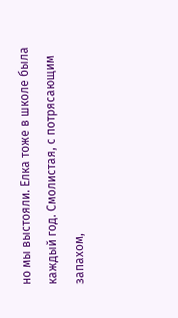но мы выстояли. Елка тоже в школе была каждый год. Смолистая, с потрясающим запахом,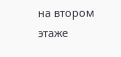на втором этаже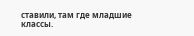ставили, там где младшие классы.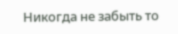Никогда не забыть то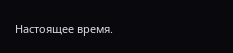Настоящее время.